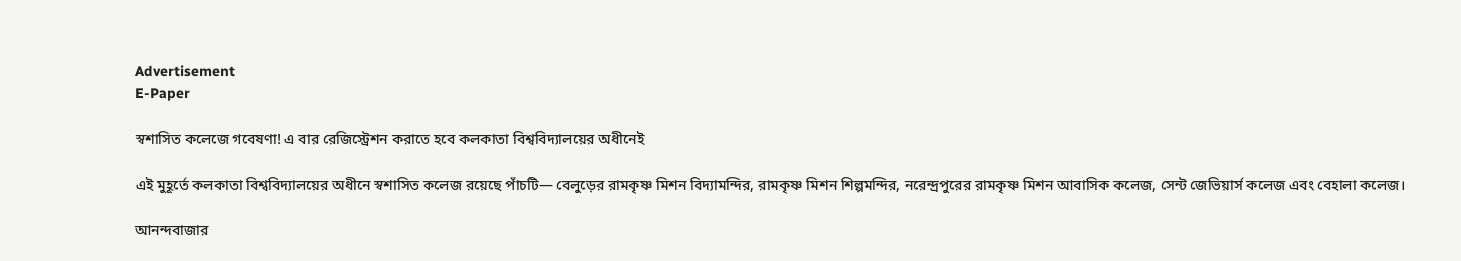Advertisement
E-Paper

স্বশাসিত কলেজে গবেষণা! এ বার রেজিস্ট্রেশন করাতে হবে কলকাতা বিশ্ববিদ্যালয়ের অধীনেই

এই মুহূর্তে কলকাতা বিশ্ববিদ্যালয়ের অধীনে স্বশাসিত কলেজ রয়েছে পাঁচটি— বেলুড়ের রামকৃষ্ণ মিশন বিদ্যামন্দির, রামকৃষ্ণ মিশন শিল্পমন্দির, নরেন্দ্রপুরের রামকৃষ্ণ মিশন আবাসিক কলেজ, সেন্ট জেভিয়ার্স কলেজ এবং বেহালা কলেজ।

আনন্দবাজার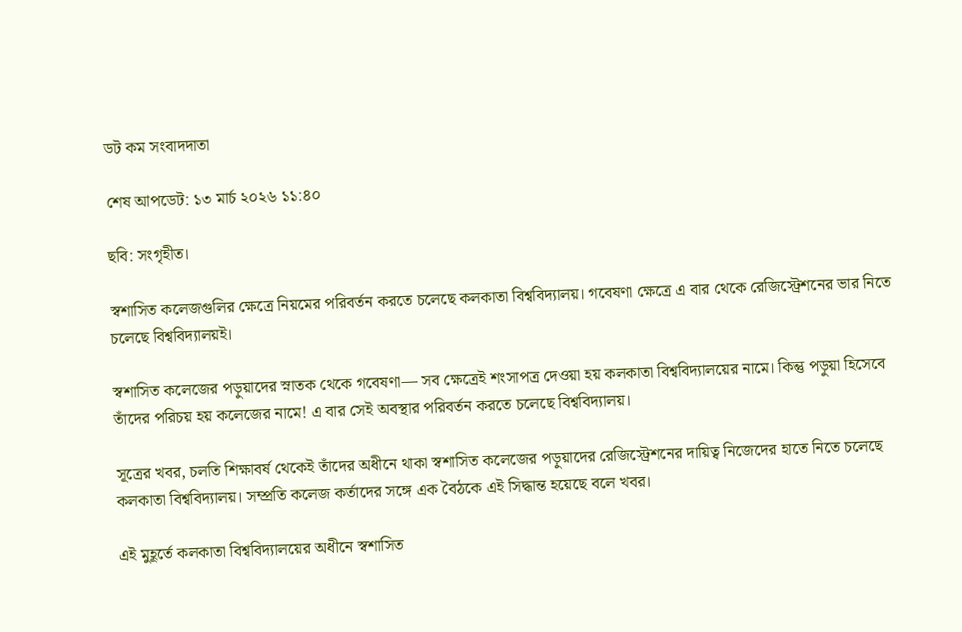ডট কম সংবাদদাতা

শেষ আপডেট: ১৩ মার্চ ২০২৬ ১১:৪০

ছবি: সংগৃহীত।

স্বশাসিত কলেজগুলির ক্ষেত্রে নিয়মের পরিবর্তন করতে চলেছে কলকাতা বিশ্ববিদ্যালয়। গবেষণা ক্ষেত্রে এ বার থেকে রেজিস্ট্রেশনের ভার নিতে চলেছে বিশ্ববিদ্যালয়ই।

স্বশাসিত কলেজের পড়ুয়াদের স্নাতক থেকে গবেষণা— সব ক্ষেত্রেই শংসাপত্র দেওয়া হয় কলকাতা বিশ্ববিদ্যালয়ের নামে। কিন্তু পড়ুয়া হিসেবে তাঁদের পরিচয় হয় কলেজের নামে! এ বার সেই অবস্থার পরিবর্তন করতে চলেছে বিশ্ববিদ্যালয়।

সূত্রের খবর, চলতি শিক্ষাবর্ষ থেকেই তাঁদের অধীনে থাকা স্বশাসিত কলেজের পড়ুয়াদের রেজিস্ট্রেশনের দায়িত্ব নিজেদের হাতে নিতে চলেছে কলকাতা বিশ্ববিদ্যালয়। সম্প্রতি কলেজ কর্তাদের সঙ্গে এক বৈঠকে এই সিদ্ধান্ত হয়েছে বলে খবর।

এই মুহূর্তে কলকাতা বিশ্ববিদ্যালয়ের অধীনে স্বশাসিত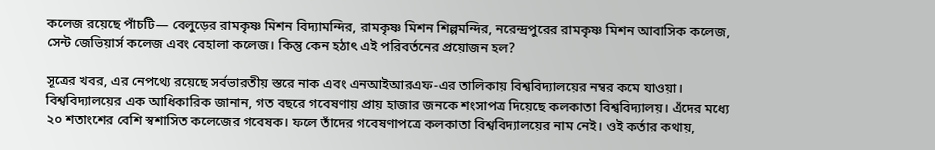কলেজ রয়েছে পাঁচটি— বেলুড়ের রামকৃষ্ণ মিশন বিদ্যামন্দির, রামকৃষ্ণ মিশন শিল্পমন্দির, নরেন্দ্রপুরের রামকৃষ্ণ মিশন আবাসিক কলেজ, সেন্ট জেভিয়ার্স কলেজ এবং বেহালা কলেজ। কিন্তু কেন হঠাৎ এই পরিবর্তনের প্রয়োজন হল?

সূত্রের খবর, এর নেপথ্যে রয়েছে সর্বভারতীয় স্তরে নাক এবং এনআইআরএফ-এর তালিকায় বিশ্ববিদ্যালয়ের নম্বর কমে যাওয়া। বিশ্ববিদ্যালয়ের এক আধিকারিক জানান, গত বছরে গবেষণায় প্রায় হাজার জনকে শংসাপত্র দিয়েছে কলকাতা বিশ্ববিদ্যালয়। এঁদের মধ্যে ২০ শতাংশের বেশি স্বশাসিত কলেজের গবেষক। ফলে তাঁদের গবেষণাপত্রে কলকাতা বিশ্ববিদ্যালয়ের নাম নেই। ওই কর্তার কথায়,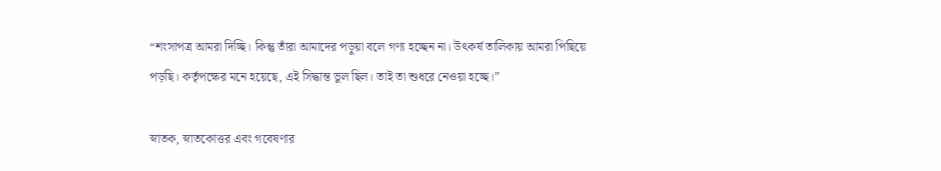“শংসাপত্র আমরা দিচ্ছি। কিন্তু তাঁরা আমাদের পড়ুয়া বলে গণ্য হচ্ছেন না। উৎকর্ষ তালিকায় আমরা পিছিয়ে পড়ছি। কর্তৃপক্ষের মনে হয়েছে, এই সিদ্ধান্ত ভুল ছিল। তাই তা শুধরে নেওয়া হচ্ছে।”

স্নাতক, স্নাতকোত্তর এবং গবেষণার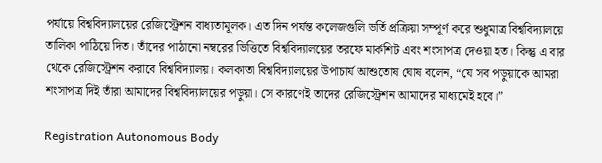পর্যায়ে বিশ্ববিদ্যালয়ের রেজিস্ট্রেশন বাধ্যতামূলক। এত দিন পর্যন্ত কলেজগুলি ভর্তি প্রক্রিয়া সম্পূর্ণ করে শুধুমাত্র বিশ্ববিদ্যালয়ে তালিকা পাঠিয়ে দিত। তাঁদের পাঠানো নম্বরের ভিত্তিতে বিশ্ববিদ্যালয়ের তরফে মার্কশিট এবং শংসাপত্র দেওয়া হত। কিন্তু এ বার থেকে রেজিস্ট্রেশন করাবে বিশ্ববিদ্যালয়। কলকাতা বিশ্ববিদ্যালয়ের উপাচার্য আশুতোষ ঘোষ বলেন, “যে সব পড়ুয়াকে আমরা শংসাপত্র দিই তাঁরা আমাদের বিশ্ববিদ্যালয়ের পড়ুয়া। সে কারণেই তাদের রেজিস্ট্রেশন আমাদের মাধ্যমেই হবে।”

Registration Autonomous Body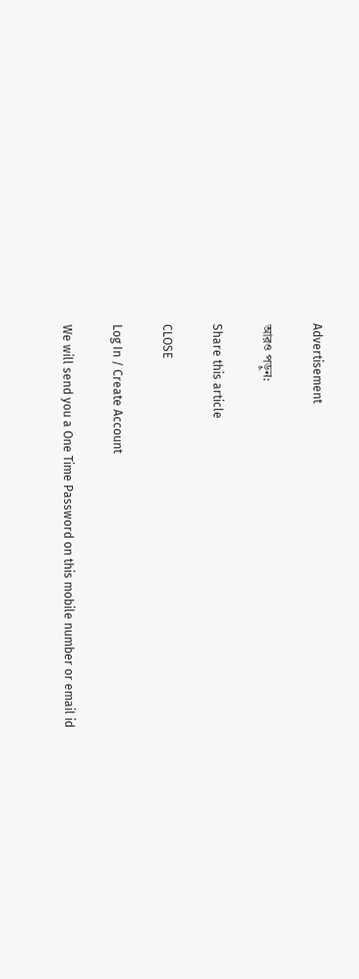Advertisement

আরও পড়ুন:

Share this article

CLOSE

Log In / Create Account

We will send you a One Time Password on this mobile number or email id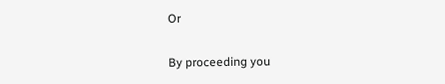Or

By proceeding you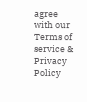agree with our Terms of service & Privacy Policy